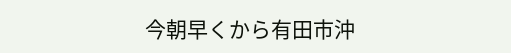今朝早くから有田市沖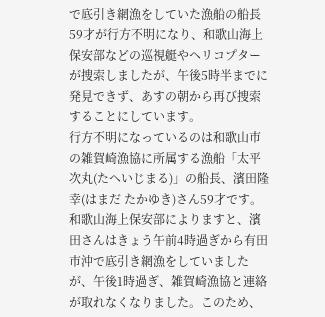で底引き網漁をしていた漁船の船長59才が行方不明になり、和歌山海上保安部などの巡視艇やヘリコプターが捜索しましたが、午後5時半までに発見できず、あすの朝から再び捜索することにしています。
行方不明になっているのは和歌山市の雑賀崎漁協に所属する漁船「太平次丸(たへいじまる)」の船長、濱田隆幸(はまだ たかゆき)さん59才です。和歌山海上保安部によりますと、濱田さんはきょう午前4時過ぎから有田市沖で底引き網漁をしていましたが、午後1時過ぎ、雑賀崎漁協と連絡が取れなくなりました。このため、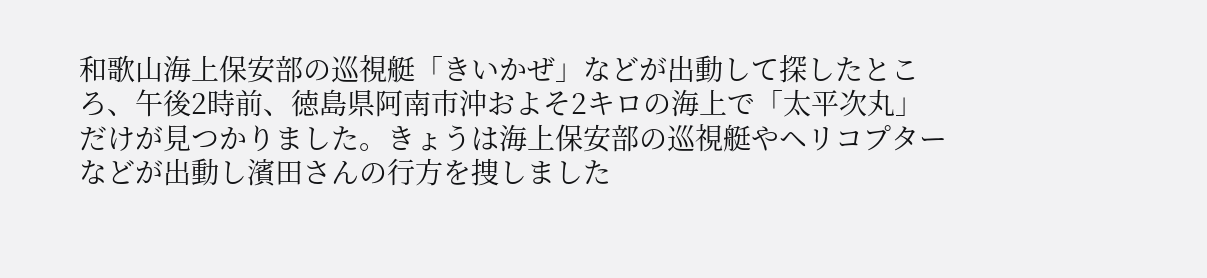和歌山海上保安部の巡視艇「きいかぜ」などが出動して探したところ、午後2時前、徳島県阿南市沖およそ2キロの海上で「太平次丸」だけが見つかりました。きょうは海上保安部の巡視艇やヘリコプターなどが出動し濱田さんの行方を捜しました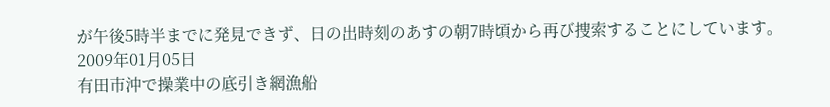が午後5時半までに発見できず、日の出時刻のあすの朝7時頃から再び捜索することにしています。
2009年01月05日
有田市沖で操業中の底引き網漁船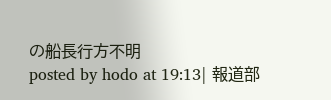の船長行方不明
posted by hodo at 19:13| 報道部